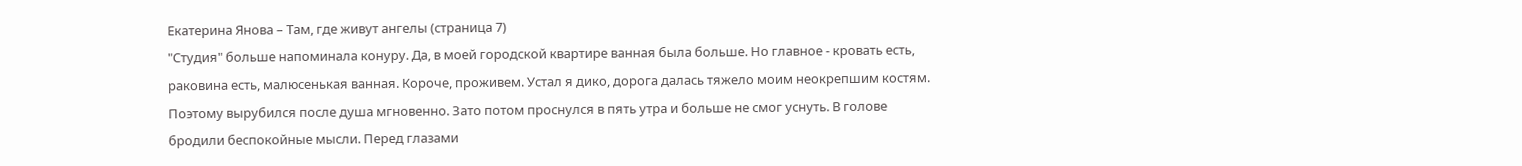Екатерина Янова – Там, где живут ангелы (страница 7)
"Студия" больше напоминала конуру. Да, в моей городской квартире ванная была больше. Но главное - кровать есть, раковина есть, малюсенькая ванная. Короче, проживем. Устал я дико, дорога далась тяжело моим неокрепшим костям. Поэтому вырубился после душа мгновенно. Зато потом проснулся в пять утра и больше не смог уснуть. В голове бродили беспокойные мысли. Перед глазами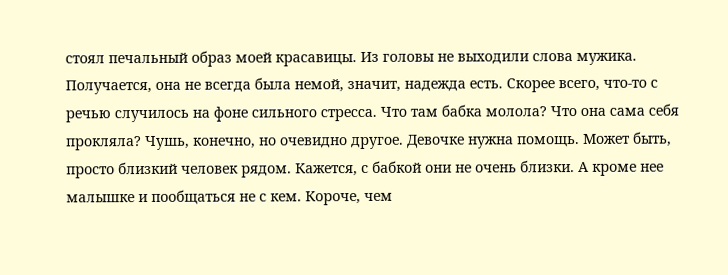стоял печальный образ моей красавицы. Из головы не выходили слова мужика. Получается, она не всегда была немой, значит, надежда есть. Скорее всего, что-то с речью случилось на фоне сильного стресса. Что там бабка молола? Что она сама себя прокляла? Чушь, конечно, но очевидно другое. Девочке нужна помощь. Может быть, просто близкий человек рядом. Кажется, с бабкой они не очень близки. А кроме нее малышке и пообщаться не с кем. Короче, чем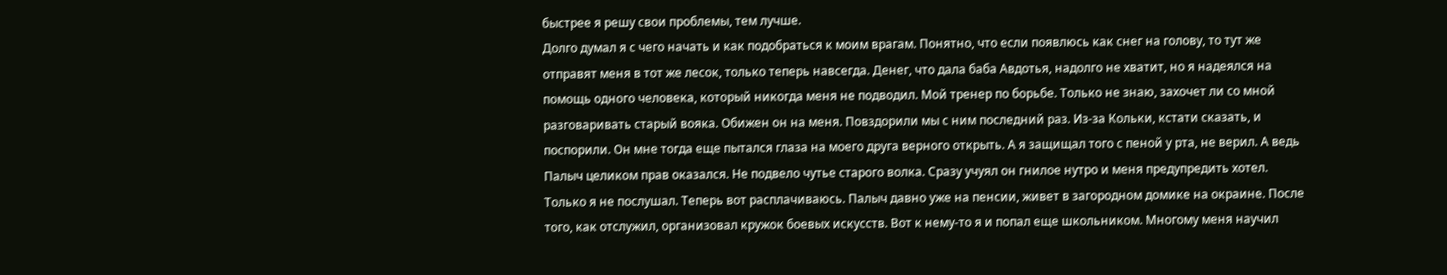быстрее я решу свои проблемы, тем лучше.
Долго думал я с чего начать и как подобраться к моим врагам. Понятно, что если появлюсь как снег на голову, то тут же отправят меня в тот же лесок, только теперь навсегда. Денег, что дала баба Авдотья, надолго не хватит, но я надеялся на помощь одного человека, который никогда меня не подводил. Мой тренер по борьбе. Только не знаю, захочет ли со мной разговаривать старый вояка. Обижен он на меня. Повздорили мы с ним последний раз. Из-за Кольки, кстати сказать, и поспорили. Он мне тогда еще пытался глаза на моего друга верного открыть. А я защищал того с пеной у рта, не верил. А ведь Палыч целиком прав оказался. Не подвело чутье старого волка. Сразу учуял он гнилое нутро и меня предупредить хотел. Только я не послушал. Теперь вот расплачиваюсь. Палыч давно уже на пенсии, живет в загородном домике на окраине. После того, как отслужил, организовал кружок боевых искусств. Вот к нему-то я и попал еще школьником. Многому меня научил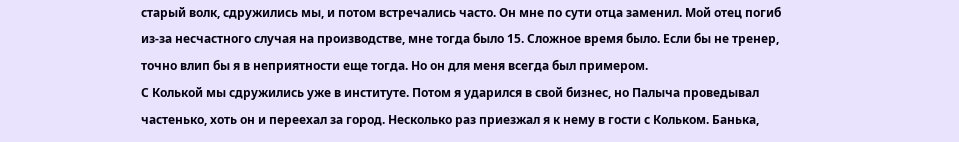старый волк, сдружились мы, и потом встречались часто. Он мне по сути отца заменил. Мой отец погиб из-за несчастного случая на производстве, мне тогда было 15. Сложное время было. Если бы не тренер, точно влип бы я в неприятности еще тогда. Но он для меня всегда был примером.
С Колькой мы сдружились уже в институте. Потом я ударился в свой бизнес, но Палыча проведывал частенько, хоть он и переехал за город. Несколько раз приезжал я к нему в гости с Кольком. Банька,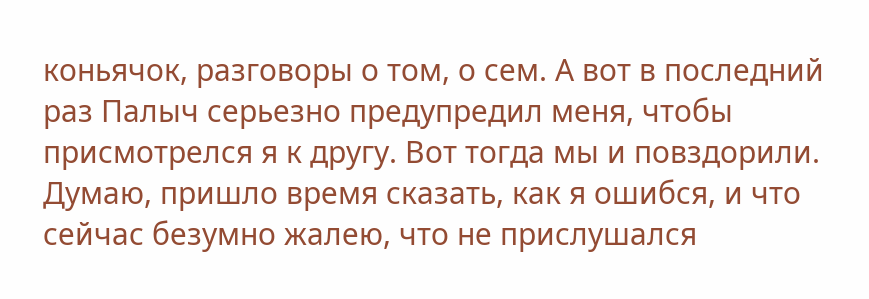коньячок, разговоры о том, о сем. А вот в последний раз Палыч серьезно предупредил меня, чтобы присмотрелся я к другу. Вот тогда мы и повздорили. Думаю, пришло время сказать, как я ошибся, и что сейчас безумно жалею, что не прислушался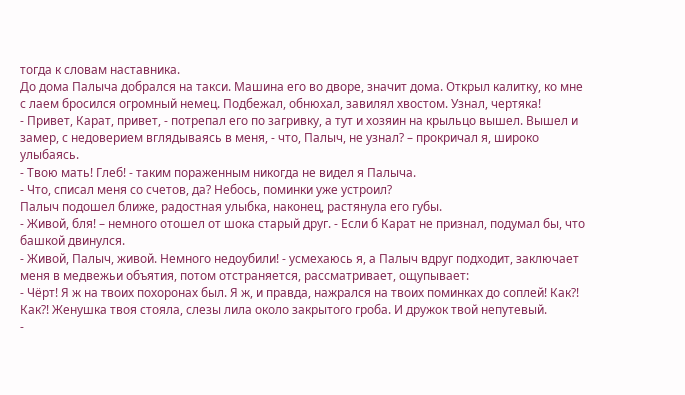тогда к словам наставника.
До дома Палыча добрался на такси. Машина его во дворе, значит дома. Открыл калитку, ко мне с лаем бросился огромный немец. Подбежал, обнюхал, завилял хвостом. Узнал, чертяка!
- Привет, Карат, привет, - потрепал его по загривку, а тут и хозяин на крыльцо вышел. Вышел и замер, с недоверием вглядываясь в меня, - что, Палыч, не узнал? – прокричал я, широко улыбаясь.
- Твою мать! Глеб! - таким пораженным никогда не видел я Палыча.
- Что, списал меня со счетов, да? Небось, поминки уже устроил?
Палыч подошел ближе, радостная улыбка, наконец, растянула его губы.
- Живой, бля! – немного отошел от шока старый друг. - Если б Карат не признал, подумал бы, что башкой двинулся.
- Живой, Палыч, живой. Немного недоубили! - усмехаюсь я, а Палыч вдруг подходит, заключает меня в медвежьи объятия, потом отстраняется, рассматривает, ощупывает:
- Чёрт! Я ж на твоих похоронах был. Я ж, и правда, нажрался на твоих поминках до соплей! Как?! Как?! Женушка твоя стояла, слезы лила около закрытого гроба. И дружок твой непутевый.
-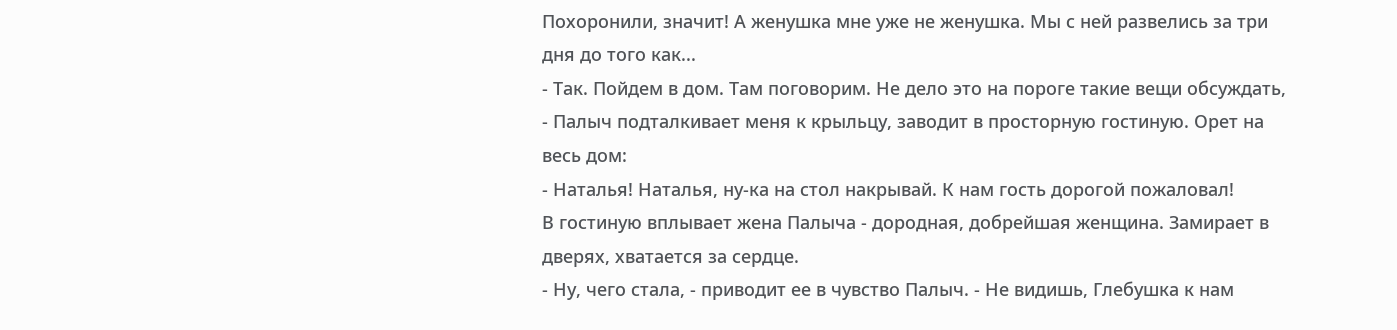Похоронили, значит! А женушка мне уже не женушка. Мы с ней развелись за три дня до того как...
- Так. Пойдем в дом. Там поговорим. Не дело это на пороге такие вещи обсуждать, - Палыч подталкивает меня к крыльцу, заводит в просторную гостиную. Орет на весь дом:
- Наталья! Наталья, ну-ка на стол накрывай. К нам гость дорогой пожаловал!
В гостиную вплывает жена Палыча - дородная, добрейшая женщина. Замирает в дверях, хватается за сердце.
- Ну, чего стала, - приводит ее в чувство Палыч. - Не видишь, Глебушка к нам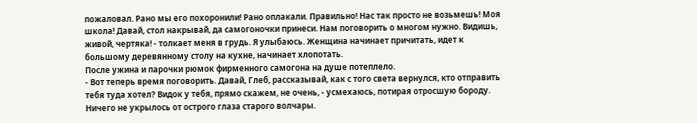пожаловал. Рано мы его похоронили! Рано оплакали. Правильно! Нас так просто не возьмешь! Моя школа! Давай, стол накрывай, да самогоночки принеси. Нам поговорить о многом нужно. Видишь, живой, чертяка! - толкает меня в грудь. Я улыбаюсь. Женщина начинает причитать, идет к большому деревянному столу на кухне, начинает хлопотать.
После ужина и парочки рюмок фирменного самогона на душе потеплело.
- Вот теперь время поговорить. Давай, Глеб, рассказывай, как с того света вернулся, кто отправить тебя туда хотел? Видок у тебя, прямо скажем, не очень, - усмехаюсь, потирая отросшую бороду. Ничего не укрылось от острого глаза старого волчары.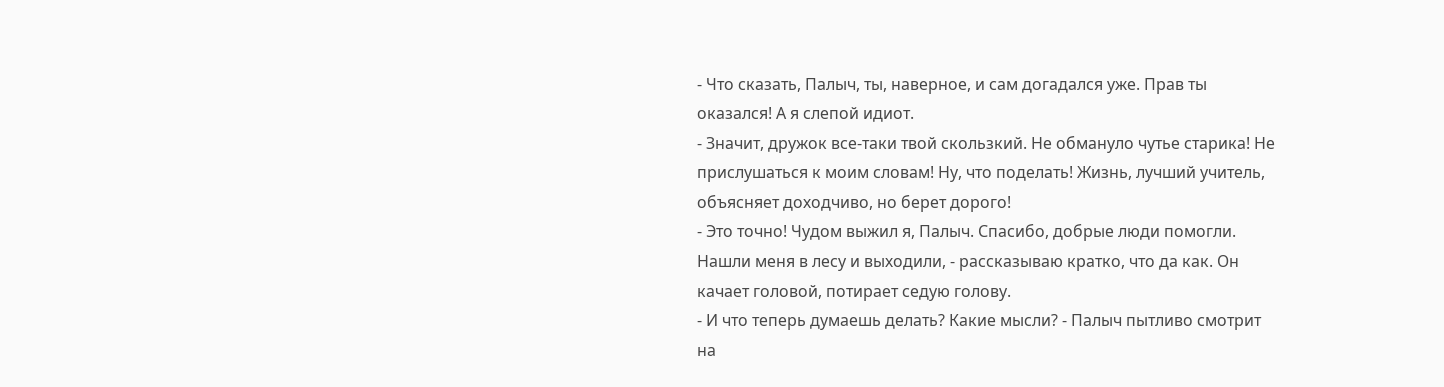- Что сказать, Палыч, ты, наверное, и сам догадался уже. Прав ты оказался! А я слепой идиот.
- Значит, дружок все-таки твой скользкий. Не обмануло чутье старика! Не прислушаться к моим словам! Ну, что поделать! Жизнь, лучший учитель, объясняет доходчиво, но берет дорого!
- Это точно! Чудом выжил я, Палыч. Спасибо, добрые люди помогли. Нашли меня в лесу и выходили, - рассказываю кратко, что да как. Он качает головой, потирает седую голову.
- И что теперь думаешь делать? Какие мысли? - Палыч пытливо смотрит на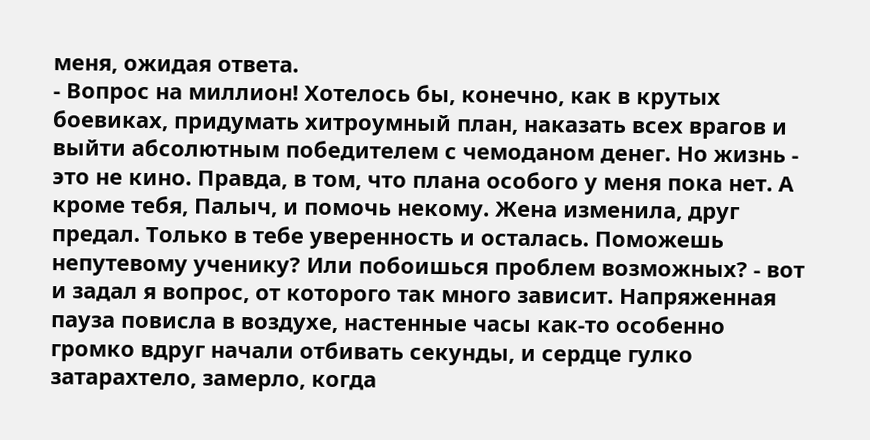меня, ожидая ответа.
- Вопрос на миллион! Хотелось бы, конечно, как в крутых боевиках, придумать хитроумный план, наказать всех врагов и выйти абсолютным победителем с чемоданом денег. Но жизнь - это не кино. Правда, в том, что плана особого у меня пока нет. А кроме тебя, Палыч, и помочь некому. Жена изменила, друг предал. Только в тебе уверенность и осталась. Поможешь непутевому ученику? Или побоишься проблем возможных? - вот и задал я вопрос, от которого так много зависит. Напряженная пауза повисла в воздухе, настенные часы как-то особенно громко вдруг начали отбивать секунды, и сердце гулко затарахтело, замерло, когда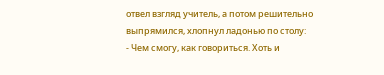отвел взгляд учитель, а потом решительно выпрямился, хлопнул ладонью по столу:
- Чем смогу, как говориться. Хоть и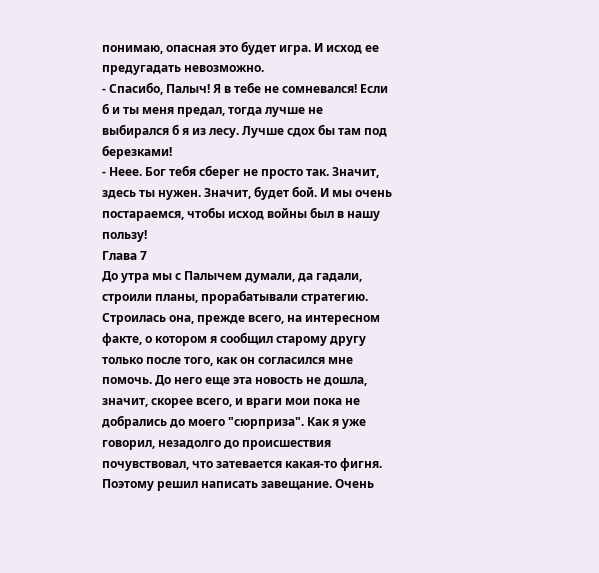понимаю, опасная это будет игра. И исход ее предугадать невозможно.
- Спасибо, Палыч! Я в тебе не сомневался! Если б и ты меня предал, тогда лучше не выбирался б я из лесу. Лучше сдох бы там под березками!
- Неее. Бог тебя сберег не просто так. Значит, здесь ты нужен. Значит, будет бой. И мы очень постараемся, чтобы исход войны был в нашу пользу!
Глава 7
До утра мы с Палычем думали, да гадали, строили планы, прорабатывали стратегию. Строилась она, прежде всего, на интересном факте, о котором я сообщил старому другу только после того, как он согласился мне помочь. До него еще эта новость не дошла, значит, скорее всего, и враги мои пока не добрались до моего "сюрприза". Как я уже говорил, незадолго до происшествия почувствовал, что затевается какая-то фигня. Поэтому решил написать завещание. Очень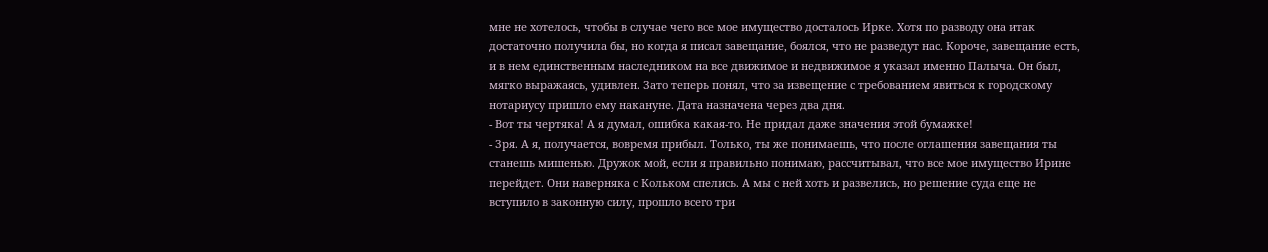мне не хотелось, чтобы в случае чего все мое имущество досталось Ирке. Хотя по разводу она итак достаточно получила бы, но когда я писал завещание, боялся, что не разведут нас. Короче, завещание есть, и в нем единственным наследником на все движимое и недвижимое я указал именно Палыча. Он был, мягко выражаясь, удивлен. Зато теперь понял, что за извещение с требованием явиться к городскому нотариусу пришло ему накануне. Дата назначена через два дня.
- Вот ты чертяка! А я думал, ошибка какая-то. Не придал даже значения этой бумажке!
- Зря. А я, получается, вовремя прибыл. Только, ты же понимаешь, что после оглашения завещания ты станешь мишенью. Дружок мой, если я правильно понимаю, рассчитывал, что все мое имущество Ирине перейдет. Они наверняка с Кольком спелись. А мы с ней хоть и развелись, но решение суда еще не вступило в законную силу, прошло всего три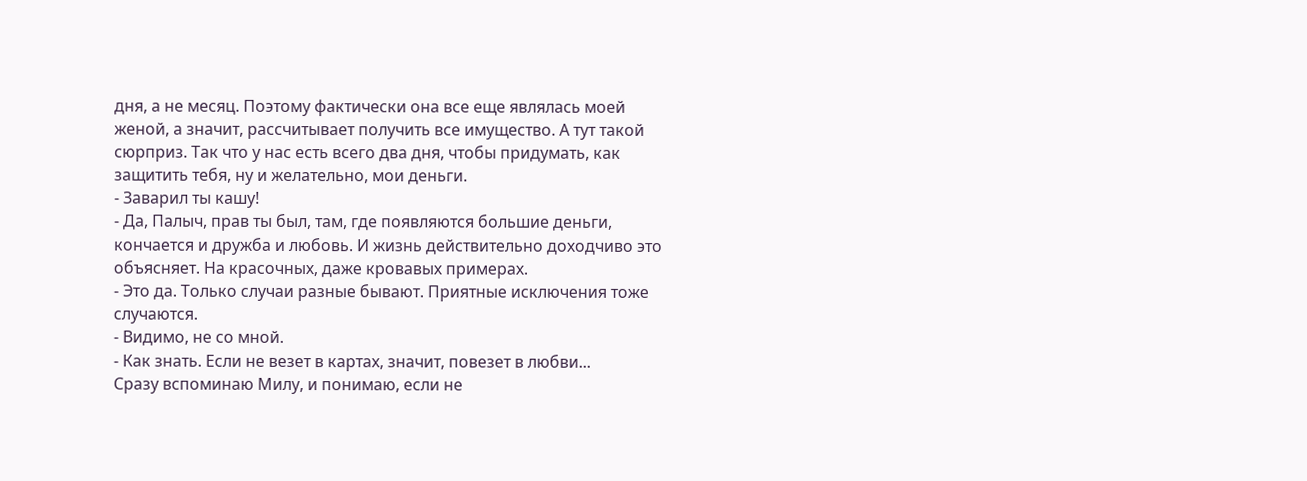дня, а не месяц. Поэтому фактически она все еще являлась моей женой, а значит, рассчитывает получить все имущество. А тут такой сюрприз. Так что у нас есть всего два дня, чтобы придумать, как защитить тебя, ну и желательно, мои деньги.
- Заварил ты кашу!
- Да, Палыч, прав ты был, там, где появляются большие деньги, кончается и дружба и любовь. И жизнь действительно доходчиво это объясняет. На красочных, даже кровавых примерах.
- Это да. Только случаи разные бывают. Приятные исключения тоже случаются.
- Видимо, не со мной.
- Как знать. Если не везет в картах, значит, повезет в любви...
Сразу вспоминаю Милу, и понимаю, если не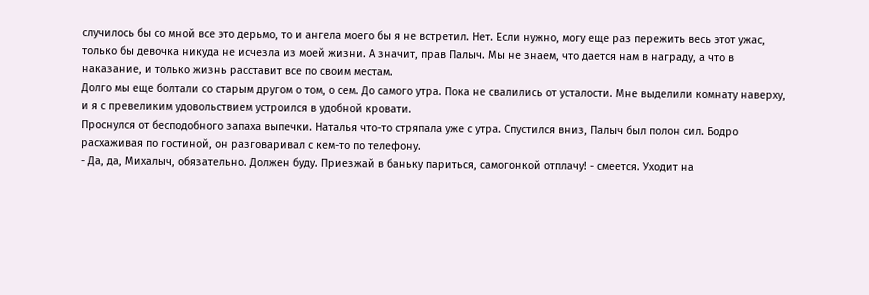случилось бы со мной все это дерьмо, то и ангела моего бы я не встретил. Нет. Если нужно, могу еще раз пережить весь этот ужас, только бы девочка никуда не исчезла из моей жизни. А значит, прав Палыч. Мы не знаем, что дается нам в награду, а что в наказание, и только жизнь расставит все по своим местам.
Долго мы еще болтали со старым другом о том, о сем. До самого утра. Пока не свалились от усталости. Мне выделили комнату наверху, и я с превеликим удовольствием устроился в удобной кровати.
Проснулся от бесподобного запаха выпечки. Наталья что-то стряпала уже с утра. Спустился вниз, Палыч был полон сил. Бодро расхаживая по гостиной, он разговаривал с кем-то по телефону.
- Да, да, Михалыч, обязательно. Должен буду. Приезжай в баньку париться, самогонкой отплачу! - смеется. Уходит на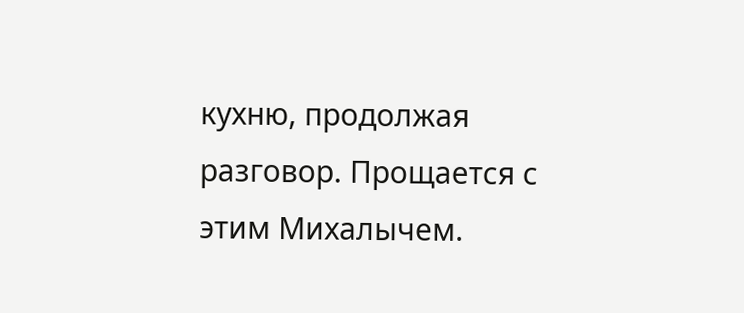кухню, продолжая разговор. Прощается с этим Михалычем.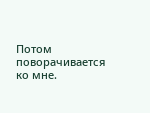Потом поворачивается ко мне.